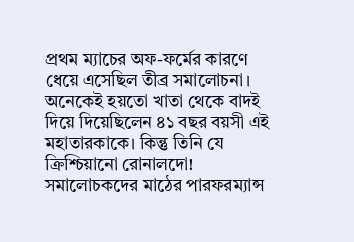প্রথম ম্যাচের অফ-ফর্মের কারণে ধেয়ে এসেছিল তীব্র সমালোচনা। অনেকেই হয়তো খাতা থেকে বাদই দিয়ে দিয়েছিলেন ৪১ বছর বয়সী এই মহাতারকাকে। কিন্তু তিনি যে ক্রিশ্চিয়ানো রোনালদো! সমালোচকদের মাঠের পারফরম্যান্স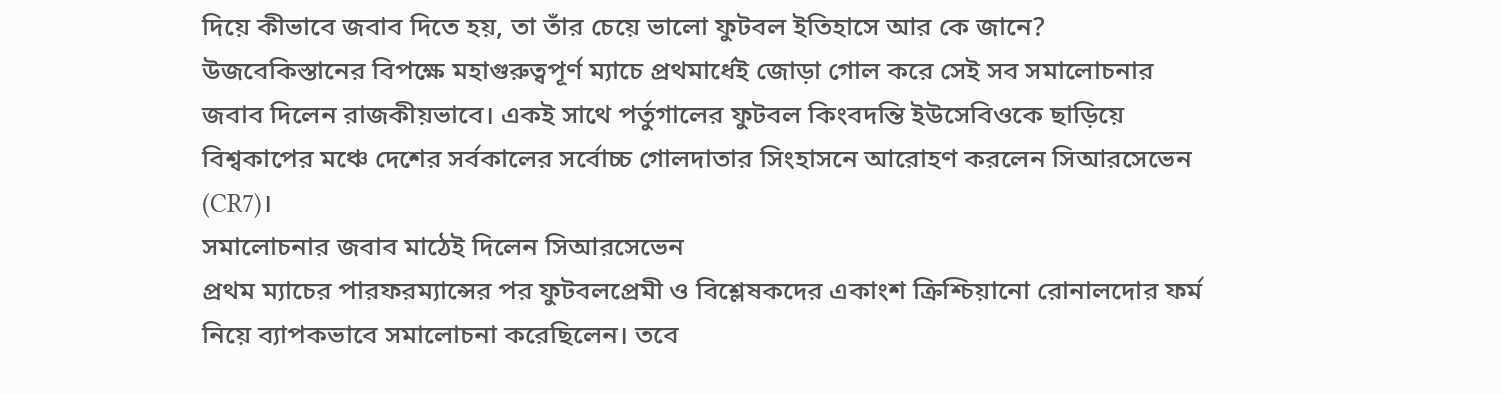দিয়ে কীভাবে জবাব দিতে হয়, তা তাঁর চেয়ে ভালো ফুটবল ইতিহাসে আর কে জানে? উজবেকিস্তানের বিপক্ষে মহাগুরুত্বপূর্ণ ম্যাচে প্রথমার্ধেই জোড়া গোল করে সেই সব সমালোচনার জবাব দিলেন রাজকীয়ভাবে। একই সাথে পর্তুগালের ফুটবল কিংবদন্তি ইউসেবিওকে ছাড়িয়ে বিশ্বকাপের মঞ্চে দেশের সর্বকালের সর্বোচ্চ গোলদাতার সিংহাসনে আরোহণ করলেন সিআরসেভেন (CR7)।
সমালোচনার জবাব মাঠেই দিলেন সিআরসেভেন
প্রথম ম্যাচের পারফরম্যান্সের পর ফুটবলপ্রেমী ও বিশ্লেষকদের একাংশ ক্রিশ্চিয়ানো রোনালদোর ফর্ম নিয়ে ব্যাপকভাবে সমালোচনা করেছিলেন। তবে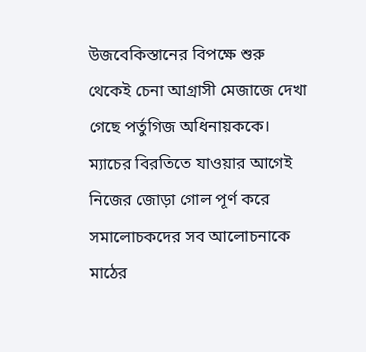উজবেকিস্তানের বিপক্ষে শুরু থেকেই চেনা আগ্রাসী মেজাজে দেখা গেছে পর্তুগিজ অধিনায়ককে। ম্যাচের বিরতিতে যাওয়ার আগেই নিজের জোড়া গোল পূর্ণ করে সমালোচকদের সব আলোচনাকে মাঠের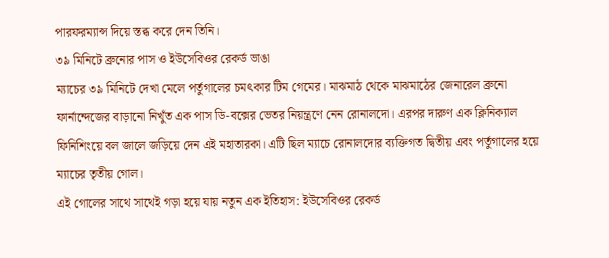পারফরম্যান্স দিয়ে স্তব্ধ করে দেন তিনি।
৩৯ মিনিটে ব্রুনোর পাস ও ইউসেবিওর রেকর্ড ভাঙা
ম্যাচের ৩৯ মিনিটে দেখা মেলে পর্তুগালের চমৎকার টিম গেমের। মাঝমাঠ থেকে মাঝমাঠের জেনারেল ব্রুনো ফার্নান্দেজের বাড়ানো নিখুঁত এক পাস ডি-বক্সের ভেতর নিয়ন্ত্রণে নেন রোনালদো। এরপর দারুণ এক ক্লিনিক্যাল ফিনিশিংয়ে বল জালে জড়িয়ে দেন এই মহাতারকা। এটি ছিল ম্যাচে রোনালদোর ব্যক্তিগত দ্বিতীয় এবং পর্তুগালের হয়ে ম্যাচের তৃতীয় গোল।
এই গোলের সাথে সাথেই গড়া হয়ে যায় নতুন এক ইতিহাস: ইউসেবিওর রেকর্ড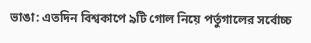ভাঙা: এতদিন বিশ্বকাপে ৯টি গোল নিয়ে পর্তুগালের সর্বোচ্চ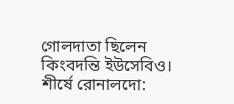গোলদাতা ছিলেন কিংবদন্তি ইউসেবিও। শীর্ষে রোনালদো: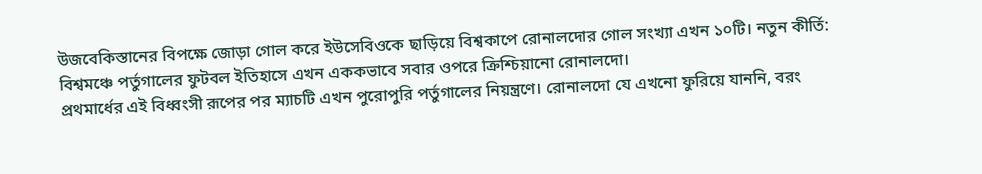উজবেকিস্তানের বিপক্ষে জোড়া গোল করে ইউসেবিওকে ছাড়িয়ে বিশ্বকাপে রোনালদোর গোল সংখ্যা এখন ১০টি। নতুন কীর্তি: বিশ্বমঞ্চে পর্তুগালের ফুটবল ইতিহাসে এখন এককভাবে সবার ওপরে ক্রিশ্চিয়ানো রোনালদো।
প্রথমার্ধের এই বিধ্বংসী রূপের পর ম্যাচটি এখন পুরোপুরি পর্তুগালের নিয়ন্ত্রণে। রোনালদো যে এখনো ফুরিয়ে যাননি, বরং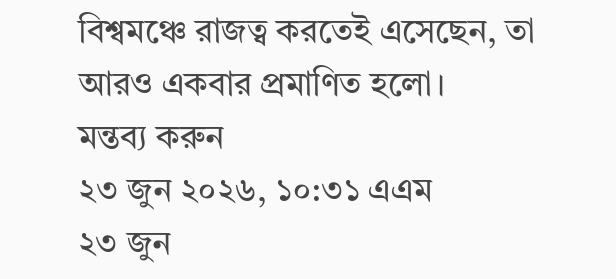বিশ্বমঞ্চে রাজত্ব করতেই এসেছেন, তা আরও একবার প্রমাণিত হলো।
মন্তব্য করুন
২৩ জুন ২০২৬, ১০:৩১ এএম
২৩ জুন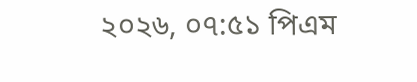২০২৬, ০৭:৫১ পিএম